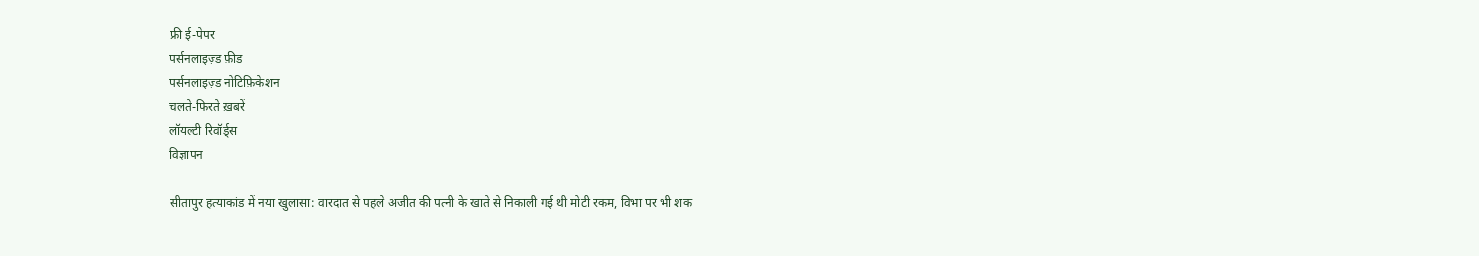फ्री ई-पेपर
पर्सनलाइज़्ड फ़ीड
पर्सनलाइज़्ड नोटिफ़िकेशन
चलते-फिरते ख़बरें
लॉयल्टी रिवॉर्ड्स
विज्ञापन

सीतापुर हत्याकांड में नया खुलासा: वारदात से पहले अजीत की पत्नी के खाते से निकाली गई थी मोटी रकम, विभा पर भी शक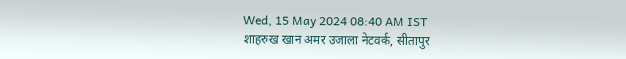Wed, 15 May 2024 08:40 AM IST
शाहरुख खान अमर उजाला नेटवर्क, सीतापुर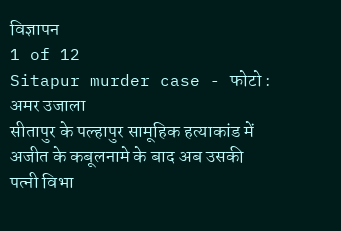विज्ञापन
1 of 12
Sitapur murder case - फोटो : अमर उजाला
सीतापुर के पल्हापुर सामूहिक हत्याकांड में अजीत के कबूलनामे के बाद अब उसकी पत्नी विभा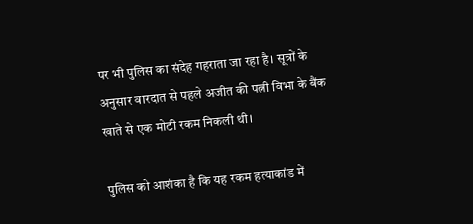पर भी पुलिस का संदेह गहराता जा रहा है। सूत्रों के अनुसार वारदात से पहले अजीत की पत्नी विभा के बैंक खाते से एक मोटी रकम निकली थी।

पुलिस को आशंका है कि यह रकम हत्याकांड में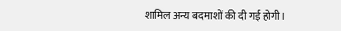शामिल अन्य बदमाशों की दी गई होगी।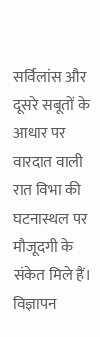सर्विलांस और दूसरे सबूतों के आधार पर वारदात वाली रात विभा की घटनास्थल पर मौजूदगी के संकेत मिले हैं।
विज्ञापन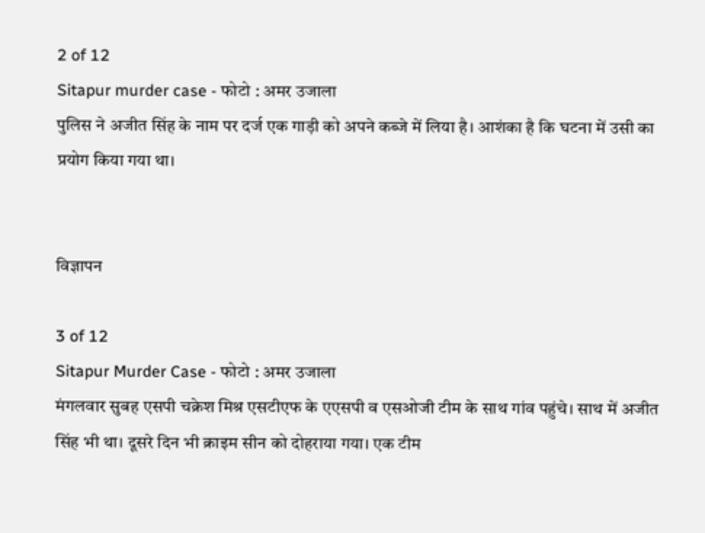2 of 12
Sitapur murder case - फोटो : अमर उजाला
पुलिस ने अजीत सिंह के नाम पर दर्ज एक गाड़ी को अपने कब्जे में लिया है। आशंका है कि घटना में उसी का प्रयोग किया गया था।


विज्ञापन

3 of 12
Sitapur Murder Case - फोटो : अमर उजाला
मंगलवार सुबह एसपी चक्रेश मिश्र एसटीएफ के एएसपी व एसओजी टीम के साथ गांव पहुंचे। साथ में अजीत सिंह भी था। दूसरे दिन भी क्राइम सीन को दोहराया गया। एक टीम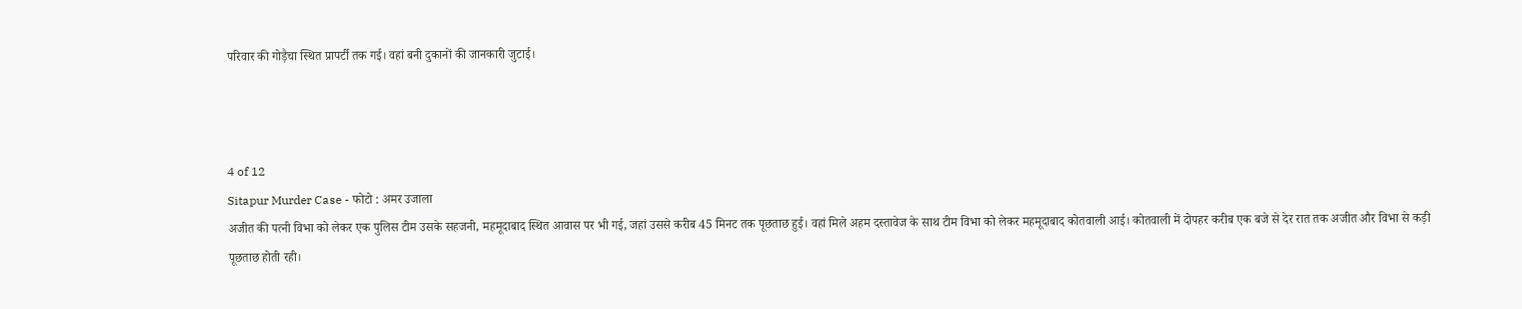परिवार की गोड़ैचा स्थित प्रापर्टी तक गई। वहां बनी दुकानों की जानकारी जुटाई।



4 of 12
Sitapur Murder Case - फोटो : अमर उजाला
अजीत की पत्नी विभा को लेकर एक पुलिस टीम उसके सहजनी, महमूदाबाद स्थित आवास पर भी गई, जहां उससे करीब 45 मिनट तक पूछताछ हुई। वहां मिले अहम दस्तावेज के साथ टीम विभा को लेकर महमूदाबाद कोतवाली आई। कोतवाली में दोपहर करीब एक बजे से देर रात तक अजीत और विभा से कड़ी पूछताछ होती रही।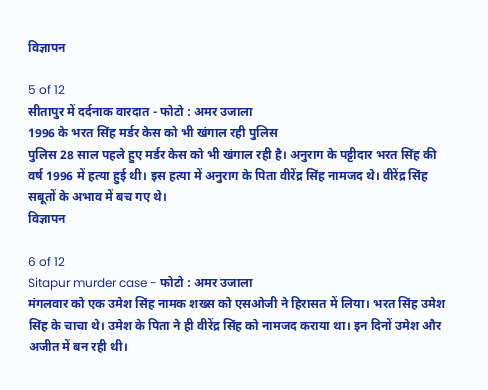विज्ञापन

5 of 12
सीतापुर में दर्दनाक वारदात - फोटो : अमर उजाला
1996 के भरत सिंह मर्डर केस को भी खंगाल रही पुलिस
पुलिस 28 साल पहले हुए मर्डर केस को भी खंगाल रही है। अनुराग के पट्टीदार भरत सिंह की वर्ष 1996 में हत्या हुई थी। इस हत्या में अनुराग के पिता वीरेंद्र सिंह नामजद थे। वीरेंद्र सिंह सबूतों के अभाव में बच गए थे।
विज्ञापन

6 of 12
Sitapur murder case - फोटो : अमर उजाला
मंगलवार को एक उमेश सिंह नामक शख्स को एसओजी ने हिरासत में लिया। भरत सिंह उमेश सिंह के चाचा थे। उमेश के पिता ने ही वीरेंद्र सिंह को नामजद कराया था। इन दिनों उमेश और अजीत में बन रही थी।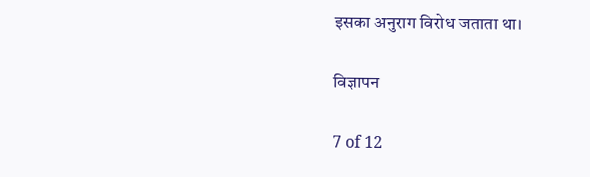इसका अनुराग विरोध जताता था।

विज्ञापन

7 of 12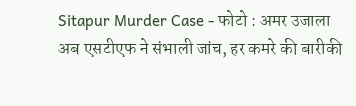Sitapur Murder Case - फोटो : अमर उजाला
अब एसटीएफ ने संभाली जांच, हर कमरे की बारीकी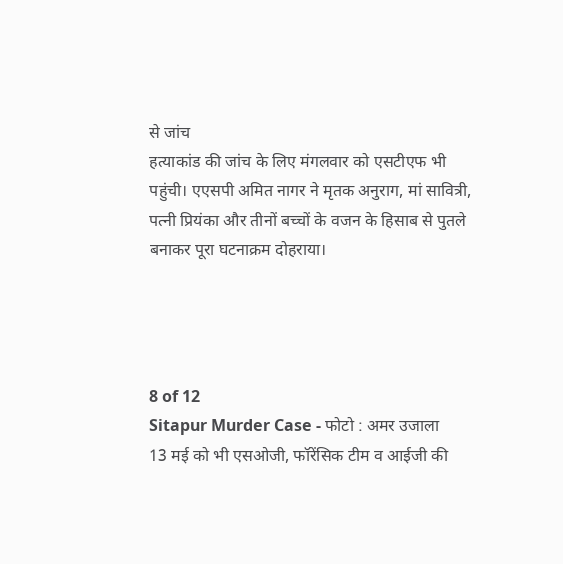से जांच
हत्याकांड की जांच के लिए मंगलवार को एसटीएफ भी पहुंची। एएसपी अमित नागर ने मृतक अनुराग, मां सावित्री, पत्नी प्रियंका और तीनों बच्चों के वजन के हिसाब से पुतले बनाकर पूरा घटनाक्रम दोहराया।




8 of 12
Sitapur Murder Case - फोटो : अमर उजाला
13 मई को भी एसओजी, फॉरेंसिक टीम व आईजी की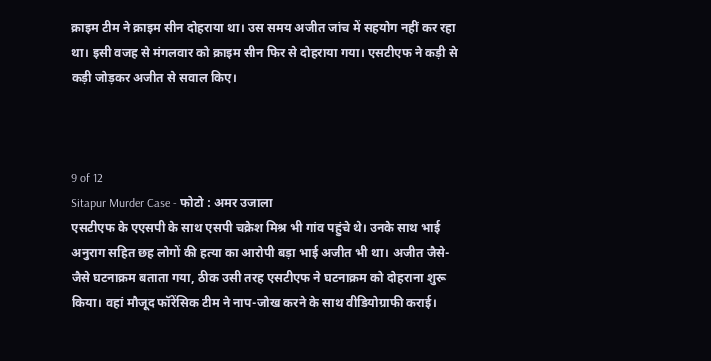क्राइम टीम ने क्राइम सीन दोहराया था। उस समय अजीत जांच में सहयोग नहीं कर रहा था। इसी वजह से मंगलवार को क्राइम सीन फिर से दोहराया गया। एसटीएफ ने कड़ी से कड़ी जोड़कर अजीत से सवाल किए।



9 of 12
Sitapur Murder Case - फोटो : अमर उजाला
एसटीएफ के एएसपी के साथ एसपी चक्रेश मिश्र भी गांव पहुंचे थे। उनके साथ भाई अनुराग सहित छह लोगों की हत्या का आरोपी बड़ा भाई अजीत भी था। अजीत जैसे-जैसे घटनाक्रम बताता गया, ठीक उसी तरह एसटीएफ ने घटनाक्रम को दोहराना शुरू किया। वहां मौजूद फॉरेंसिक टीम ने नाप-जोख करने के साथ वीडियोग्राफी कराई।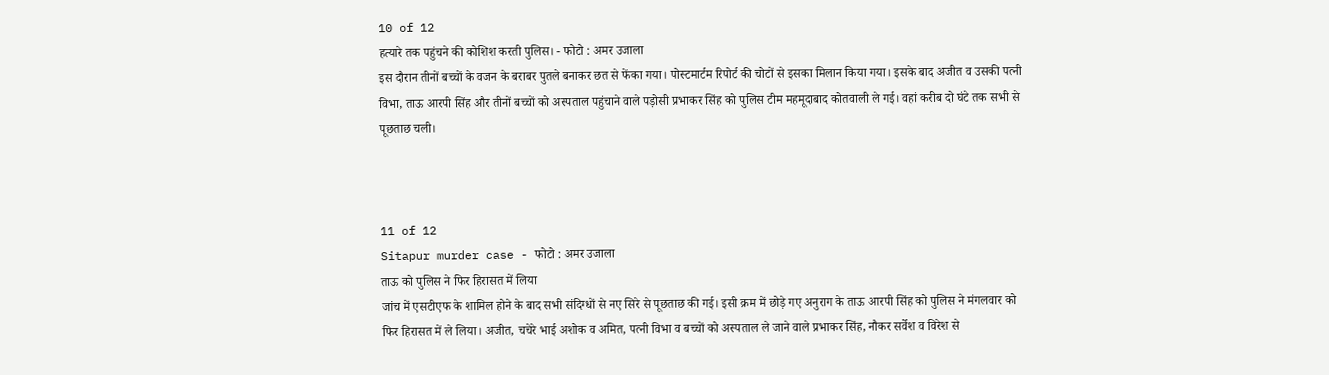10 of 12
हत्यारे तक पहुंचने की कोशिश करती पुलिस। - फोटो : अमर उजाला
इस दौरान तीनों बच्चों के वजन के बराबर पुतले बनाकर छत से फेंका गया। पोस्टमार्टम रिपोर्ट की चोटों से इसका मिलान किया गया। इसके बाद अजीत व उसकी पत्नी विभा, ताऊ आरपी सिंह और तीनों बच्चों को अस्पताल पहुंचाने वाले पड़ोसी प्रभाकर सिंह को पुलिस टीम महमूदाबाद कोतवाली ले गई। वहां करीब दो घंटे तक सभी से पूछताछ चली।



11 of 12
Sitapur murder case - फोटो : अमर उजाला
ताऊ को पुलिस ने फिर हिरासत में लिया
जांच में एसटीएफ के शामिल होने के बाद सभी संदिग्धों से नए सिरे से पूछताछ की गई। इसी क्रम में छोड़े गए अनुराग के ताऊ आरपी सिंह को पुलिस ने मंगलवार को फिर हिरासत में ले लिया। अजीत, चचेरे भाई अशोक व अमित, पत्नी विभा व बच्चों को अस्पताल ले जाने वाले प्रभाकर सिंह, नौकर सर्वेश व विरेश से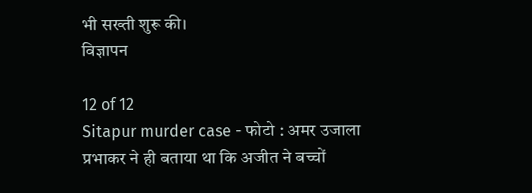भी सख्ती शुरू की।
विज्ञापन

12 of 12
Sitapur murder case - फोटो : अमर उजाला
प्रभाकर ने ही बताया था कि अजीत ने बच्चों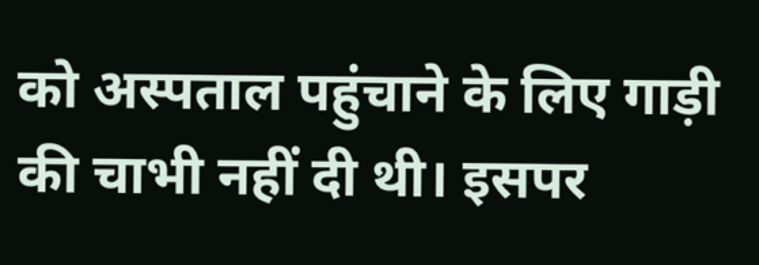को अस्पताल पहुंचाने के लिए गाड़ी की चाभी नहीं दी थी। इसपर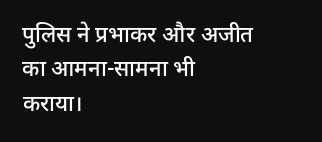पुलिस ने प्रभाकर और अजीत का आमना-सामना भी कराया।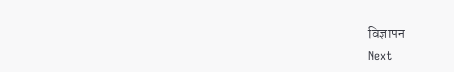विज्ञापन
Next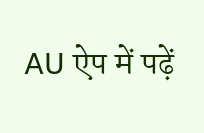AU ऐप में पढ़ें